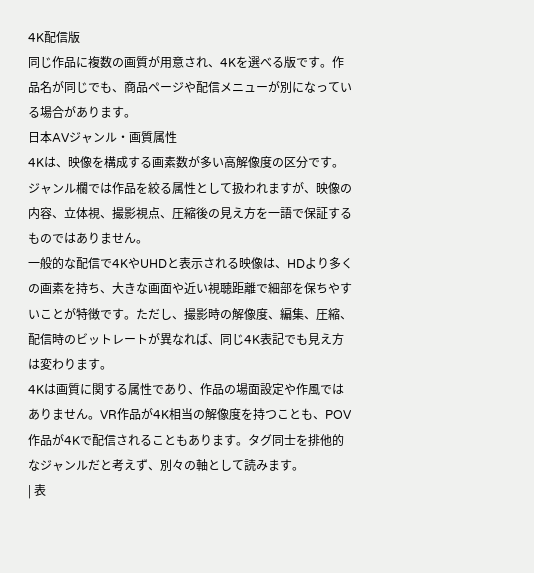4K配信版
同じ作品に複数の画質が用意され、4Kを選べる版です。作品名が同じでも、商品ページや配信メニューが別になっている場合があります。
日本AVジャンル・画質属性
4Kは、映像を構成する画素数が多い高解像度の区分です。ジャンル欄では作品を絞る属性として扱われますが、映像の内容、立体視、撮影視点、圧縮後の見え方を一語で保証するものではありません。
一般的な配信で4KやUHDと表示される映像は、HDより多くの画素を持ち、大きな画面や近い視聴距離で細部を保ちやすいことが特徴です。ただし、撮影時の解像度、編集、圧縮、配信時のビットレートが異なれば、同じ4K表記でも見え方は変わります。
4Kは画質に関する属性であり、作品の場面設定や作風ではありません。VR作品が4K相当の解像度を持つことも、POV作品が4Kで配信されることもあります。タグ同士を排他的なジャンルだと考えず、別々の軸として読みます。
| 表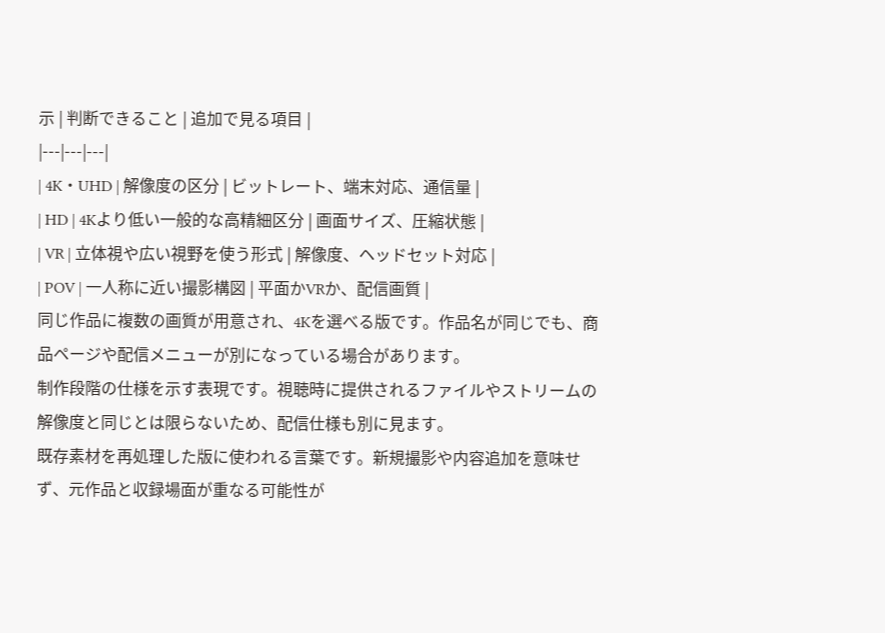示 | 判断できること | 追加で見る項目 |
|---|---|---|
| 4K・UHD | 解像度の区分 | ビットレート、端末対応、通信量 |
| HD | 4Kより低い一般的な高精細区分 | 画面サイズ、圧縮状態 |
| VR | 立体視や広い視野を使う形式 | 解像度、ヘッドセット対応 |
| POV | 一人称に近い撮影構図 | 平面かVRか、配信画質 |
同じ作品に複数の画質が用意され、4Kを選べる版です。作品名が同じでも、商品ページや配信メニューが別になっている場合があります。
制作段階の仕様を示す表現です。視聴時に提供されるファイルやストリームの解像度と同じとは限らないため、配信仕様も別に見ます。
既存素材を再処理した版に使われる言葉です。新規撮影や内容追加を意味せず、元作品と収録場面が重なる可能性が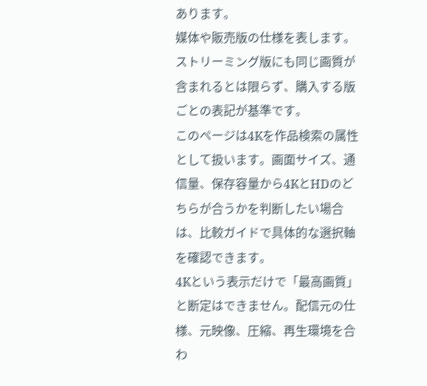あります。
媒体や販売版の仕様を表します。ストリーミング版にも同じ画質が含まれるとは限らず、購入する版ごとの表記が基準です。
このページは4Kを作品検索の属性として扱います。画面サイズ、通信量、保存容量から4KとHDのどちらが合うかを判断したい場合は、比較ガイドで具体的な選択軸を確認できます。
4Kという表示だけで「最高画質」と断定はできません。配信元の仕様、元映像、圧縮、再生環境を合わ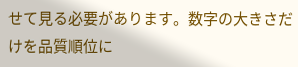せて見る必要があります。数字の大きさだけを品質順位に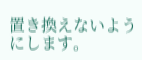置き換えないようにします。